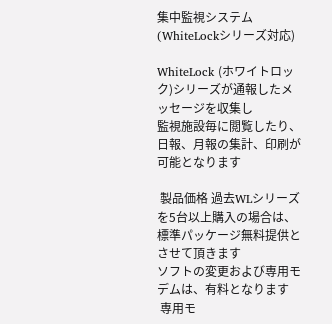集中監視システム(WhiteLockシリーズ対応)

WhiteLock (ホワイトロック)シリーズが通報したメッセージを収集し
監視施設毎に閲覧したり、日報、月報の集計、印刷が可能となります

 製品価格 過去WLシリーズを5台以上購入の場合は、標準パッケージ無料提供とさせて頂きます
ソフトの変更および専用モデムは、有料となります
 専用モ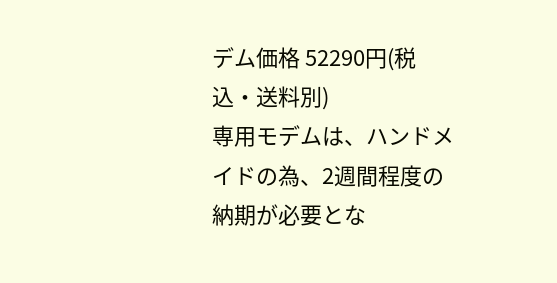デム価格 52290円(税込・送料別)
専用モデムは、ハンドメイドの為、2週間程度の納期が必要とな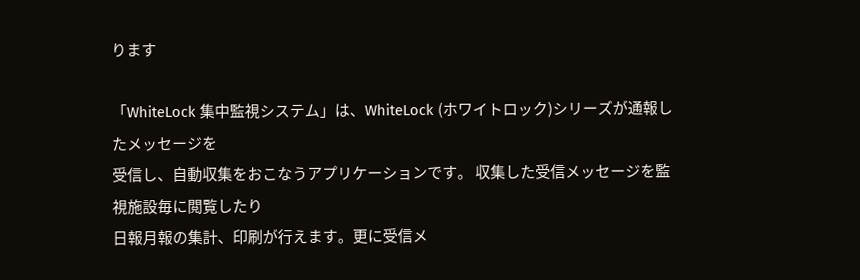ります

「WhiteLock 集中監視システム」は、WhiteLock (ホワイトロック)シリーズが通報したメッセージを
受信し、自動収集をおこなうアプリケーションです。 収集した受信メッセージを監視施設毎に閲覧したり
日報月報の集計、印刷が行えます。更に受信メ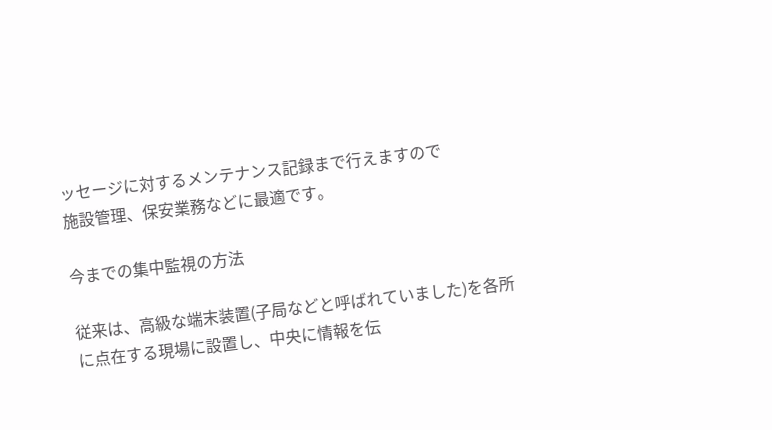ッセージに対するメンテナンス記録まで行えますので
施設管理、保安業務などに最適です。

今までの集中監視の方法

従来は、高級な端末装置(子局などと呼ばれていました)を各所に点在する現場に設置し、中央に情報を伝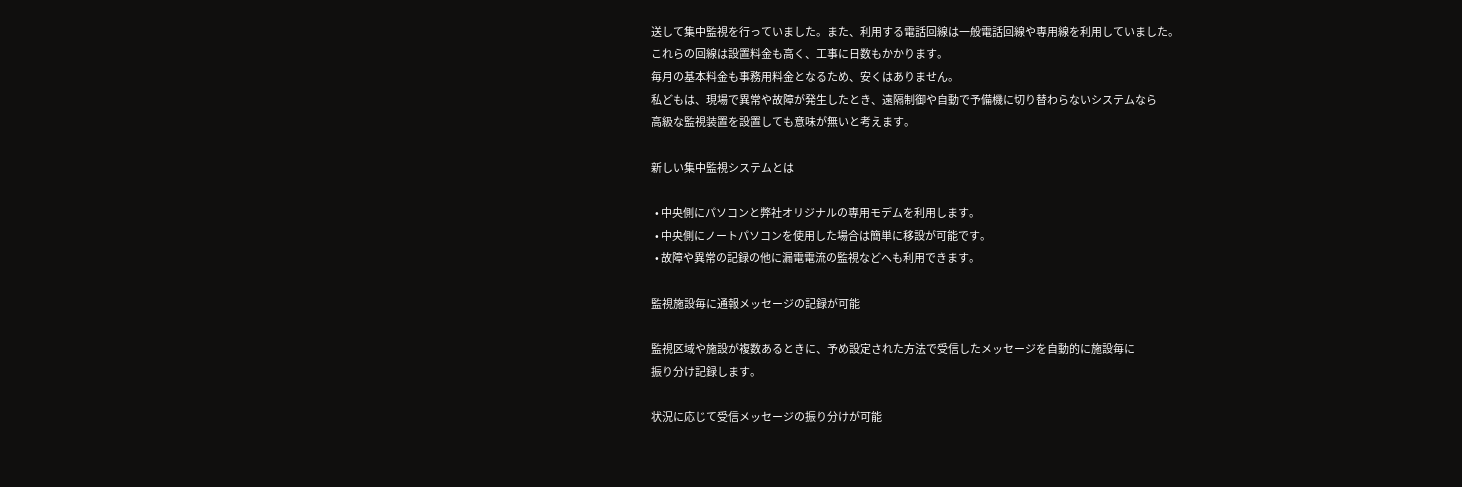送して集中監視を行っていました。また、利用する電話回線は一般電話回線や専用線を利用していました。
これらの回線は設置料金も高く、工事に日数もかかります。
毎月の基本料金も事務用料金となるため、安くはありません。
私どもは、現場で異常や故障が発生したとき、遠隔制御や自動で予備機に切り替わらないシステムなら
高級な監視装置を設置しても意味が無いと考えます。

新しい集中監視システムとは

  • 中央側にパソコンと弊社オリジナルの専用モデムを利用します。
  • 中央側にノートパソコンを使用した場合は簡単に移設が可能です。
  • 故障や異常の記録の他に漏電電流の監視などへも利用できます。

監視施設毎に通報メッセージの記録が可能

監視区域や施設が複数あるときに、予め設定された方法で受信したメッセージを自動的に施設毎に
振り分け記録します。

状況に応じて受信メッセージの振り分けが可能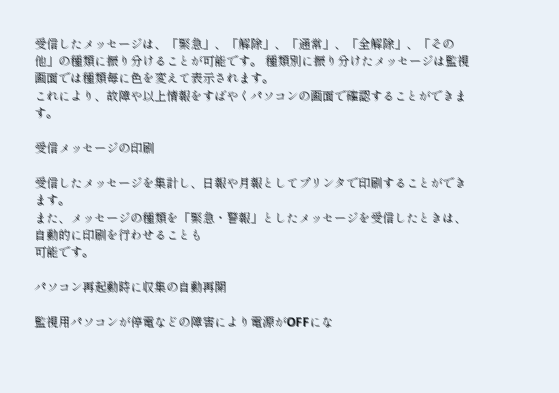受信したメッセージは、「緊急」、「解除」、「通常」、「全解除」、「その他」の種類に振り分けることが可能です。 種類別に振り分けたメッセージは監視画面では種類毎に色を変えて表示されます。
これにより、故障や以上情報をすばやくパソコンの画面で確認することができます。

受信メッセージの印刷

受信したメッセージを集計し、日報や月報としてプリンタで印刷することができます。
また、メッセージの種類を「緊急・警報」としたメッセージを受信したときは、自動的に印刷を行わせることも
可能です。

パソコン再起動時に収集の自動再開

監視用パソコンが停電などの障害により電源がOFFにな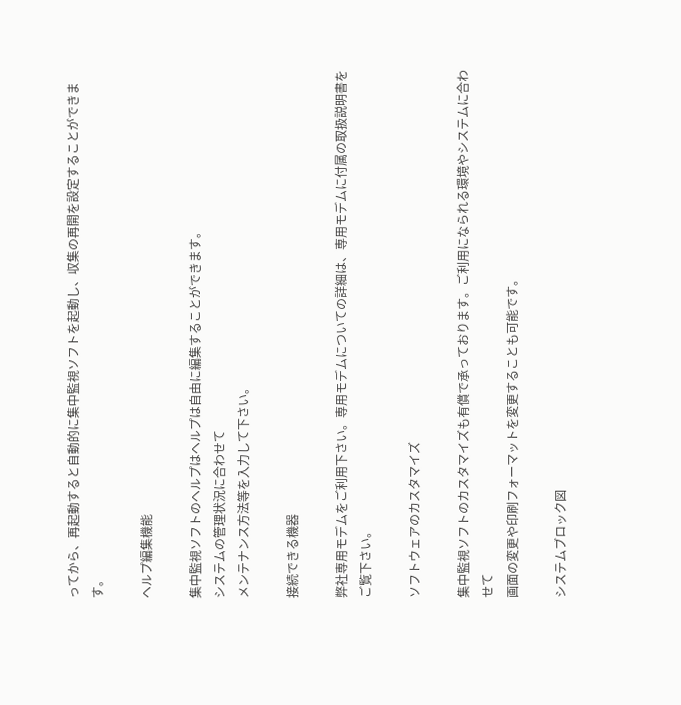ってから、再起動すると自動的に集中監視ソフトを起動し、収集の再開を設定することができます。

ヘルプ編集機能

集中監視ソフトのヘルプはヘルプは自由に編集することができます。
システムの管理状況に合わせて
メンテナンス方法等を入力して下さい。

接続できる機器

弊社専用モデムをご利用下さい。専用モデムについての詳細は、専用モデムに付属の取扱説明書を
ご覧下さい。

ソフトウェアのカスタマイズ

集中監視ソフトのカスタマイズも有償で承っております。ご利用になられる環境やシステムに合わせて
画面の変更や印刷フォーマットを変更することも可能です。

システムブロック図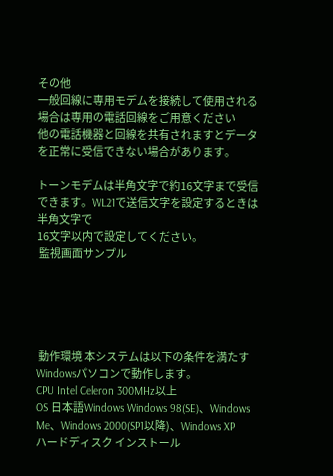その他
一般回線に専用モデムを接続して使用される場合は専用の電話回線をご用意ください
他の電話機器と回線を共有されますとデータを正常に受信できない場合があります。

トーンモデムは半角文字で約16文字まで受信できます。WL21で送信文字を設定するときは半角文字で
16文字以内で設定してください。
 監視画面サンプル





 動作環境 本システムは以下の条件を満たすWindowsパソコンで動作します。
CPU Intel Celeron 300MHz以上
OS 日本語Windows Windows 98(SE)、Windows Me、Windows 2000(SP1以降)、Windows XP
ハードディスク インストール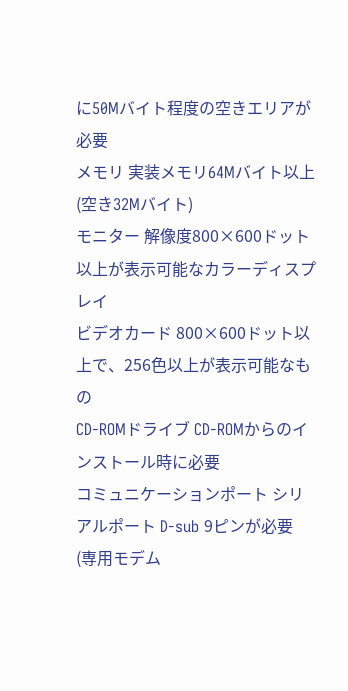に50Mバイト程度の空きエリアが必要
メモリ 実装メモリ64Mバイト以上(空き32Mバイト)
モニター 解像度800×600ドット以上が表示可能なカラーディスプレイ
ビデオカード 800×600ドット以上で、256色以上が表示可能なもの
CD-ROMドライブ CD-ROMからのインストール時に必要
コミュニケーションポート シリアルポート D-sub 9ピンが必要
(専用モデム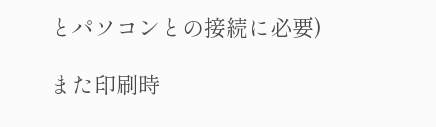とパソコンとの接続に必要)

また印刷時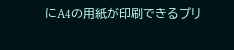にA4の用紙が印刷できるプリ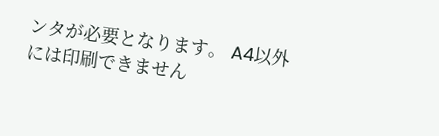ンタが必要となります。 A4以外には印刷できません